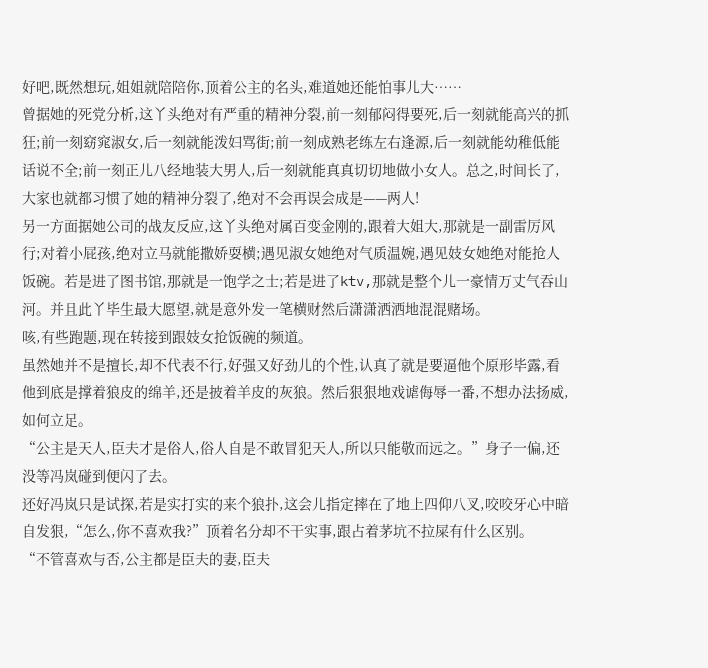好吧,既然想玩,姐姐就陪陪你,顶着公主的名头,难道她还能怕事儿大……
曾据她的死党分析,这丫头绝对有严重的精神分裂,前一刻郁闷得要死,后一刻就能高兴的抓狂;前一刻窈窕淑女,后一刻就能泼妇骂街;前一刻成熟老练左右逢源,后一刻就能幼稚低能话说不全;前一刻正儿八经地装大男人,后一刻就能真真切切地做小女人。总之,时间长了,大家也就都习惯了她的精神分裂了,绝对不会再误会成是——两人!
另一方面据她公司的战友反应,这丫头绝对属百变金刚的,跟着大姐大,那就是一副雷厉风行;对着小屁孩,绝对立马就能撒娇耍横;遇见淑女她绝对气质温婉,遇见妓女她绝对能抢人饭碗。若是进了图书馆,那就是一饱学之士;若是进了ktv,那就是整个儿一豪情万丈气吞山河。并且此丫毕生最大愿望,就是意外发一笔横财然后潇潇洒洒地混混赌场。
咳,有些跑题,现在转接到跟妓女抢饭碗的频道。
虽然她并不是擅长,却不代表不行,好强又好劲儿的个性,认真了就是要逼他个原形毕露,看他到底是撑着狼皮的绵羊,还是披着羊皮的灰狼。然后狠狠地戏谑侮辱一番,不想办法扬威,如何立足。
“公主是天人,臣夫才是俗人,俗人自是不敢冒犯天人,所以只能敬而远之。”身子一偏,还没等冯岚碰到便闪了去。
还好冯岚只是试探,若是实打实的来个狼扑,这会儿指定摔在了地上四仰八叉,咬咬牙心中暗自发狠,“怎么,你不喜欢我?”顶着名分却不干实事,跟占着茅坑不拉屎有什么区别。
“不管喜欢与否,公主都是臣夫的妻,臣夫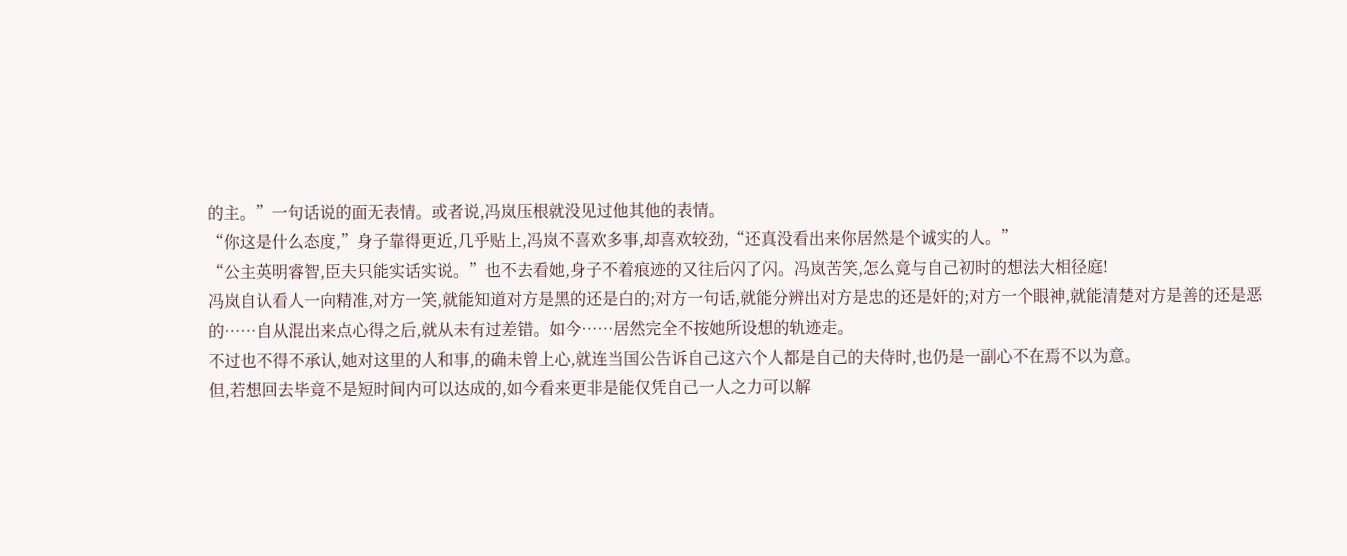的主。”一句话说的面无表情。或者说,冯岚压根就没见过他其他的表情。
“你这是什么态度,”身子靠得更近,几乎贴上,冯岚不喜欢多事,却喜欢较劲,“还真没看出来你居然是个诚实的人。”
“公主英明睿智,臣夫只能实话实说。”也不去看她,身子不着痕迹的又往后闪了闪。冯岚苦笑,怎么竟与自己初时的想法大相径庭!
冯岚自认看人一向精准,对方一笑,就能知道对方是黑的还是白的;对方一句话,就能分辨出对方是忠的还是奸的;对方一个眼神,就能清楚对方是善的还是恶的……自从混出来点心得之后,就从未有过差错。如今……居然完全不按她所设想的轨迹走。
不过也不得不承认,她对这里的人和事,的确未曾上心,就连当国公告诉自己这六个人都是自己的夫侍时,也仍是一副心不在焉不以为意。
但,若想回去毕竟不是短时间内可以达成的,如今看来更非是能仅凭自己一人之力可以解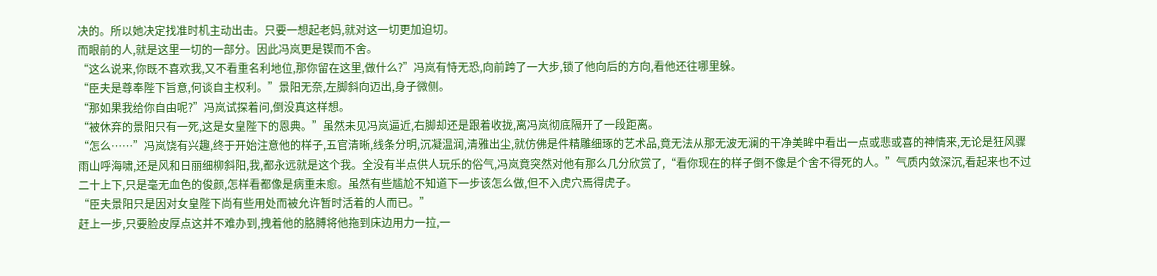决的。所以她决定找准时机主动出击。只要一想起老妈,就对这一切更加迫切。
而眼前的人,就是这里一切的一部分。因此冯岚更是锲而不舍。
“这么说来,你既不喜欢我,又不看重名利地位,那你留在这里,做什么?”冯岚有恃无恐,向前跨了一大步,锁了他向后的方向,看他还往哪里躲。
“臣夫是尊奉陛下旨意,何谈自主权利。”景阳无奈,左脚斜向迈出,身子微侧。
“那如果我给你自由呢?”冯岚试探着问,倒没真这样想。
“被休弃的景阳只有一死,这是女皇陛下的恩典。”虽然未见冯岚逼近,右脚却还是跟着收拢,离冯岚彻底隔开了一段距离。
“怎么……”冯岚饶有兴趣,终于开始注意他的样子,五官清晰,线条分明,沉凝温润,清雅出尘,就仿佛是件精雕细琢的艺术品,竟无法从那无波无澜的干净美眸中看出一点或悲或喜的神情来,无论是狂风骤雨山呼海啸,还是风和日丽细柳斜阳,我,都永远就是这个我。全没有半点供人玩乐的俗气,冯岚竟突然对他有那么几分欣赏了,“看你现在的样子倒不像是个舍不得死的人。”气质内敛深沉,看起来也不过二十上下,只是毫无血色的俊颜,怎样看都像是病重未愈。虽然有些尴尬不知道下一步该怎么做,但不入虎穴焉得虎子。
“臣夫景阳只是因对女皇陛下尚有些用处而被允许暂时活着的人而已。”
赶上一步,只要脸皮厚点这并不难办到,拽着他的胳膊将他拖到床边用力一拉,一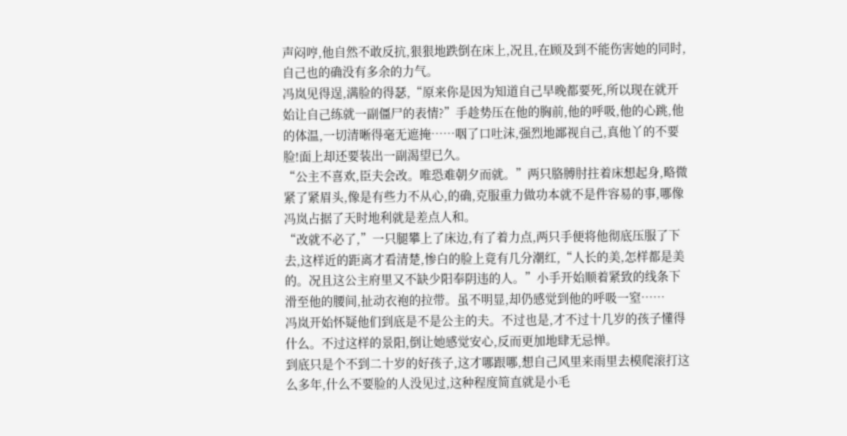声闷哼,他自然不敢反抗,狠狠地跌倒在床上,况且,在顾及到不能伤害她的同时,自己也的确没有多余的力气。
冯岚见得逞,满脸的得瑟,“原来你是因为知道自己早晚都要死,所以现在就开始让自己练就一副僵尸的表情?”手趁势压在他的胸前,他的呼吸,他的心跳,他的体温,一切清晰得毫无遮掩……咽了口吐沫,强烈地鄙视自己,真他丫的不要脸!面上却还要装出一副渴望已久。
“公主不喜欢,臣夫会改。唯恐难朝夕而就。”两只胳膊肘拄着床想起身,略微紧了紧眉头,像是有些力不从心,的确,克服重力做功本就不是件容易的事,哪像冯岚占据了天时地利就是差点人和。
“改就不必了,”一只腿攀上了床边,有了着力点,两只手便将他彻底压服了下去,这样近的距离才看清楚,惨白的脸上竟有几分潮红,“人长的美,怎样都是美的。况且这公主府里又不缺少阳奉阴违的人。”小手开始顺着紧致的线条下滑至他的腰间,扯动衣袍的拉带。虽不明显,却仍感觉到他的呼吸一窒……
冯岚开始怀疑他们到底是不是公主的夫。不过也是,才不过十几岁的孩子懂得什么。不过这样的景阳,倒让她感觉安心,反而更加地肆无忌惮。
到底只是个不到二十岁的好孩子,这才哪跟哪,想自己风里来雨里去模爬滚打这么多年,什么不要脸的人没见过,这种程度简直就是小毛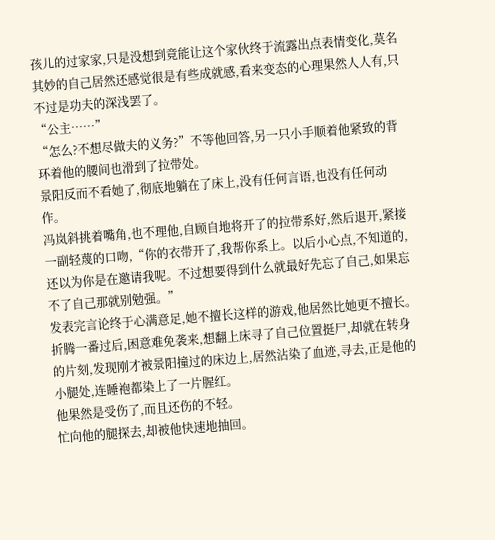孩儿的过家家,只是没想到竟能让这个家伙终于流露出点表情变化,莫名其妙的自己居然还感觉很是有些成就感,看来变态的心理果然人人有,只不过是功夫的深浅罢了。
“公主……”
“怎么?不想尽做夫的义务?”不等他回答,另一只小手顺着他紧致的背环着他的腰间也滑到了拉带处。
景阳反而不看她了,彻底地躺在了床上,没有任何言语,也没有任何动作。
冯岚斜挑着嘴角,也不理他,自顾自地将开了的拉带系好,然后退开,紧接一副轻蔑的口吻,“你的衣带开了,我帮你系上。以后小心点,不知道的,还以为你是在邀请我呢。不过想要得到什么就最好先忘了自己,如果忘不了自己那就别勉强。”
发表完言论终于心满意足,她不擅长这样的游戏,他居然比她更不擅长。
折腾一番过后,困意难免袭来,想翻上床寻了自己位置挺尸,却就在转身的片刻,发现刚才被景阳撞过的床边上,居然沾染了血迹,寻去,正是他的小腿处,连睡袍都染上了一片腥红。
他果然是受伤了,而且还伤的不轻。
忙向他的腿探去,却被他快速地抽回。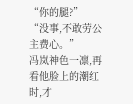“你的腿?”
“没事,不敢劳公主费心。”
冯岚神色一凛,再看他脸上的潮红时,才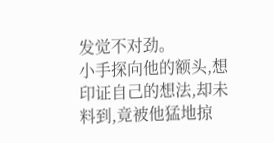发觉不对劲。
小手探向他的额头,想印证自己的想法,却未料到,竟被他猛地掠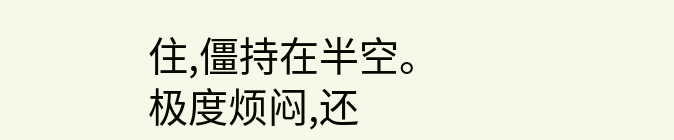住,僵持在半空。
极度烦闷,还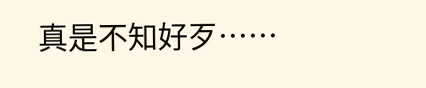真是不知好歹……